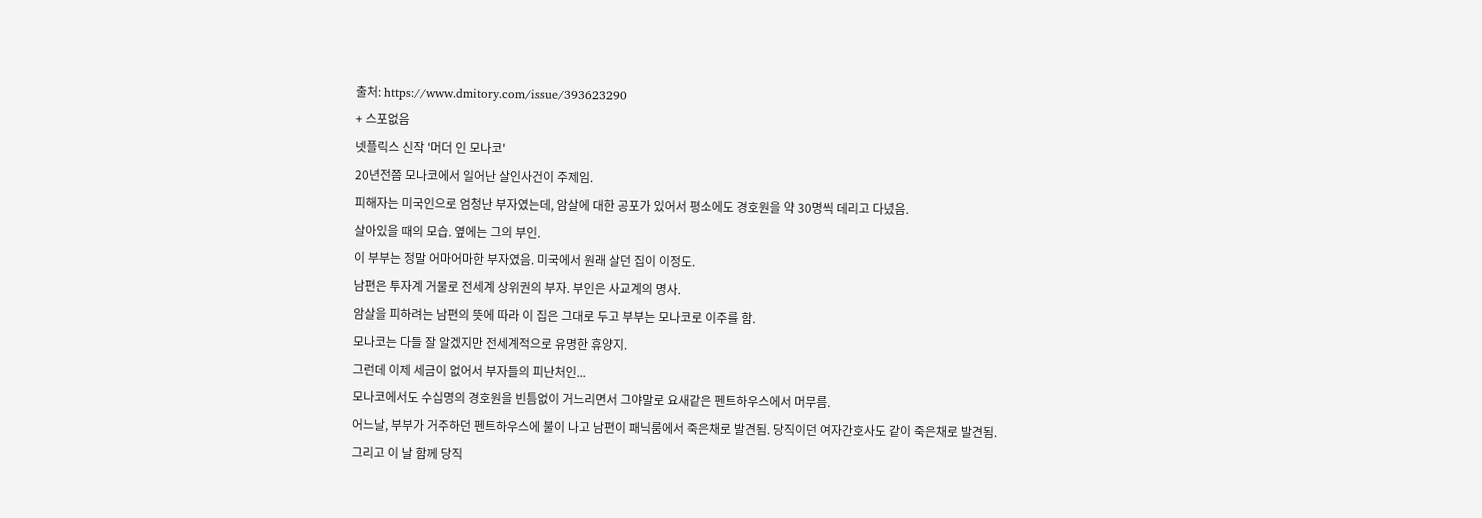출처: https://www.dmitory.com/issue/393623290
+ 스포없음
넷플릭스 신작 '머더 인 모나코'
20년전쯤 모나코에서 일어난 살인사건이 주제임.
피해자는 미국인으로 엄청난 부자였는데, 암살에 대한 공포가 있어서 평소에도 경호원을 약 30명씩 데리고 다녔음.
살아있을 때의 모습. 옆에는 그의 부인.
이 부부는 정말 어마어마한 부자였음. 미국에서 원래 살던 집이 이정도.
남편은 투자계 거물로 전세계 상위권의 부자. 부인은 사교계의 명사.
암살을 피하려는 남편의 뜻에 따라 이 집은 그대로 두고 부부는 모나코로 이주를 함.
모나코는 다들 잘 알겠지만 전세계적으로 유명한 휴양지.
그런데 이제 세금이 없어서 부자들의 피난처인...
모나코에서도 수십명의 경호원을 빈틈없이 거느리면서 그야말로 요새같은 펜트하우스에서 머무름.
어느날, 부부가 거주하던 펜트하우스에 불이 나고 남편이 패닉룸에서 죽은채로 발견됨. 당직이던 여자간호사도 같이 죽은채로 발견됨.
그리고 이 날 함께 당직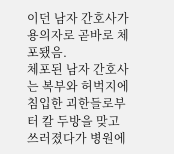이던 남자 간호사가 용의자로 곧바로 체포됐음.
체포된 남자 간호사는 복부와 허벅지에 침입한 괴한들로부터 칼 두방을 맞고 쓰러졌다가 병원에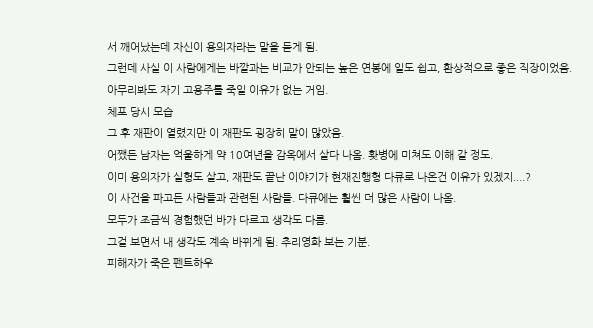서 깨어났는데 자신이 용의자라는 말을 듣게 됨.
그런데 사실 이 사람에게는 바깥과는 비교가 안되는 높은 연봉에 일도 쉽고, 환상적으로 좋은 직장이었음.
아무리봐도 자기 고용주를 죽일 이유가 없는 거임.
체포 당시 모습
그 후 재판이 열렸지만 이 재판도 굉장히 말이 많았음.
어쨌든 남자는 억울하게 약 10여년을 감옥에서 살다 나옴. 홧병에 미쳐도 이해 갈 정도.
이미 용의자가 실형도 살고, 재판도 끝난 이야기가 현재진행형 다큐로 나온건 이유가 있겠지....?
이 사건을 파고든 사람들과 관련된 사람들. 다큐에는 훨씬 더 많은 사람이 나옴.
모두가 조금씩 경험했던 바가 다르고 생각도 다름.
그걸 보면서 내 생각도 계속 바뀌게 됨. 추리영화 보는 기분.
피해자가 죽은 펜트하우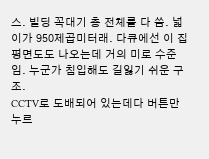스. 빌딩 꼭대기 층 전체를 다 씀. 넓이가 950제곱미터래. 다큐에선 이 집 평면도도 나오는데 거의 미로 수준임. 누군가 침입해도 길잃기 쉬운 구조.
CCTV로 도배되어 있는데다 버튼만 누르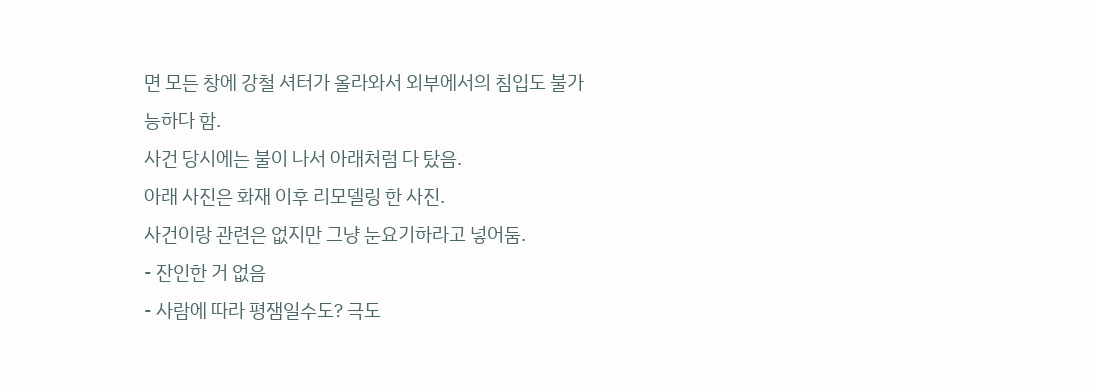면 모든 창에 강철 셔터가 올라와서 외부에서의 침입도 불가능하다 함.
사건 당시에는 불이 나서 아래처럼 다 탔음.
아래 사진은 화재 이후 리모델링 한 사진.
사건이랑 관련은 없지만 그냥 눈요기하라고 넣어둠.
- 잔인한 거 없음
- 사람에 따라 평잼일수도? 극도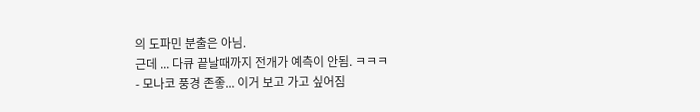의 도파민 분출은 아님.
근데 ... 다큐 끝날때까지 전개가 예측이 안됨. ㅋㅋㅋ
- 모나코 풍경 존좋... 이거 보고 가고 싶어짐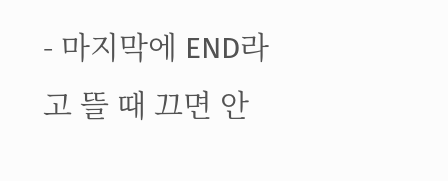- 마지막에 END라고 뜰 때 끄면 안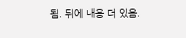됨. 뒤에 내용 더 있음.